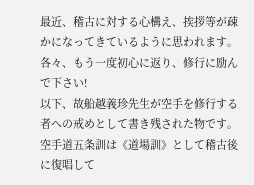最近、稽古に対する心構え、挨拶等が疎かになってきているように思われます。
各々、もう一度初心に返り、修行に励んで下さい!
以下、故船越義珍先生が空手を修行する者への戒めとして書き残された物です。
空手道五条訓は《道場訓》として稽古後に復唱して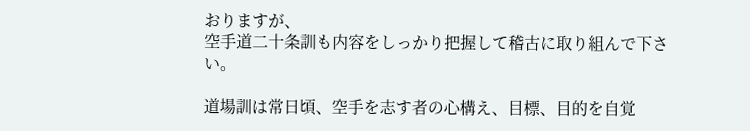おりますが、
空手道二十条訓も内容をしっかり把握して稽古に取り組んで下さい。

道場訓は常日頃、空手を志す者の心構え、目標、目的を自覚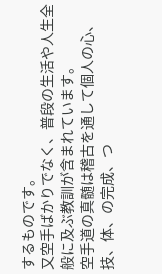するものです。
又空手ばかりでなく、普段の生活や人生全般に及ぶ教訓が含まれています。
空手道の真髄は稽古を通して個人の心、技、体、の完成、つ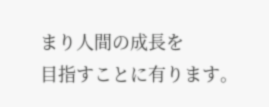まり人間の成長を
目指すことに有ります。